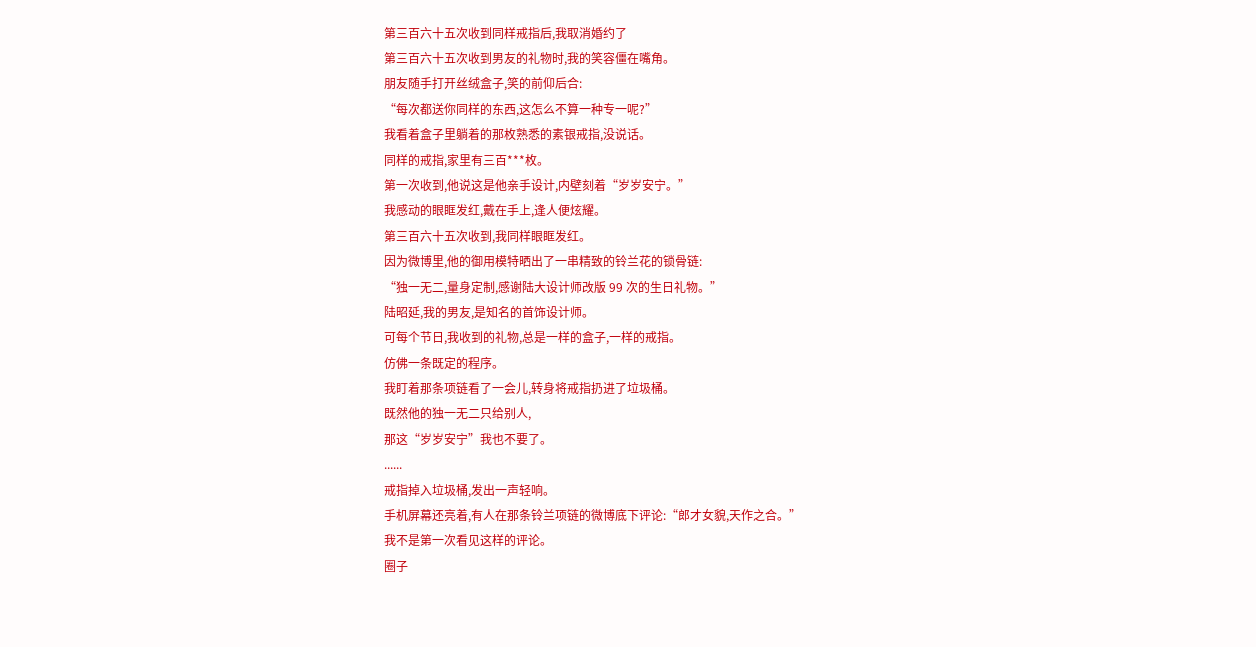第三百六十五次收到同样戒指后,我取消婚约了
第三百六十五次收到男友的礼物时,我的笑容僵在嘴角。
朋友随手打开丝绒盒子,笑的前仰后合:
“每次都送你同样的东西,这怎么不算一种专一呢?”
我看着盒子里躺着的那枚熟悉的素银戒指,没说话。
同样的戒指,家里有三百***枚。
第一次收到,他说这是他亲手设计,内壁刻着“岁岁安宁。”
我感动的眼眶发红,戴在手上,逢人便炫耀。
第三百六十五次收到,我同样眼眶发红。
因为微博里,他的御用模特晒出了一串精致的铃兰花的锁骨链:
“独一无二,量身定制,感谢陆大设计师改版 99 次的生日礼物。”
陆昭延,我的男友,是知名的首饰设计师。
可每个节日,我收到的礼物,总是一样的盒子,一样的戒指。
仿佛一条既定的程序。
我盯着那条项链看了一会儿,转身将戒指扔进了垃圾桶。
既然他的独一无二只给别人,
那这“岁岁安宁”我也不要了。
......
戒指掉入垃圾桶,发出一声轻响。
手机屏幕还亮着,有人在那条铃兰项链的微博底下评论:“郎才女貌,天作之合。”
我不是第一次看见这样的评论。
圈子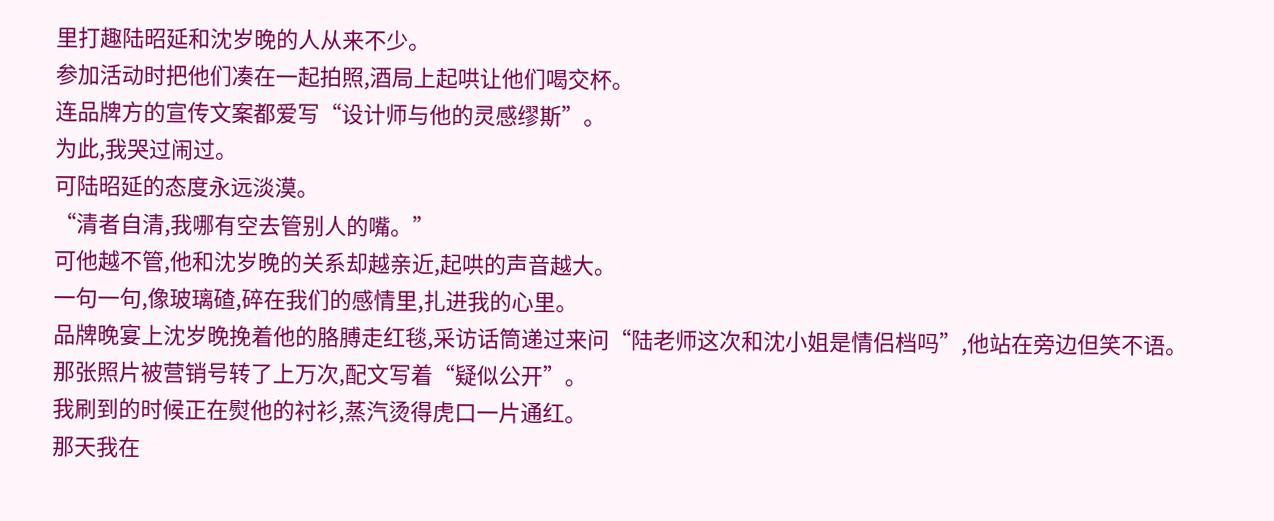里打趣陆昭延和沈岁晚的人从来不少。
参加活动时把他们凑在一起拍照,酒局上起哄让他们喝交杯。
连品牌方的宣传文案都爱写“设计师与他的灵感缪斯”。
为此,我哭过闹过。
可陆昭延的态度永远淡漠。
“清者自清,我哪有空去管别人的嘴。”
可他越不管,他和沈岁晚的关系却越亲近,起哄的声音越大。
一句一句,像玻璃碴,碎在我们的感情里,扎进我的心里。
品牌晚宴上沈岁晚挽着他的胳膊走红毯,采访话筒递过来问“陆老师这次和沈小姐是情侣档吗”,他站在旁边但笑不语。
那张照片被营销号转了上万次,配文写着“疑似公开”。
我刷到的时候正在熨他的衬衫,蒸汽烫得虎口一片通红。
那天我在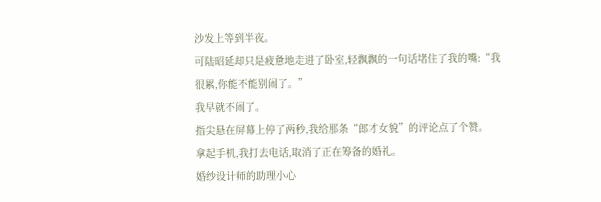沙发上等到半夜。
可陆昭延却只是疲惫地走进了卧室,轻飘飘的一句话堵住了我的嘴:“我很累,你能不能别闹了。”
我早就不闹了。
指尖悬在屏幕上停了两秒,我给那条“郎才女貌”的评论点了个赞。
拿起手机,我打去电话,取消了正在筹备的婚礼。
婚纱设计师的助理小心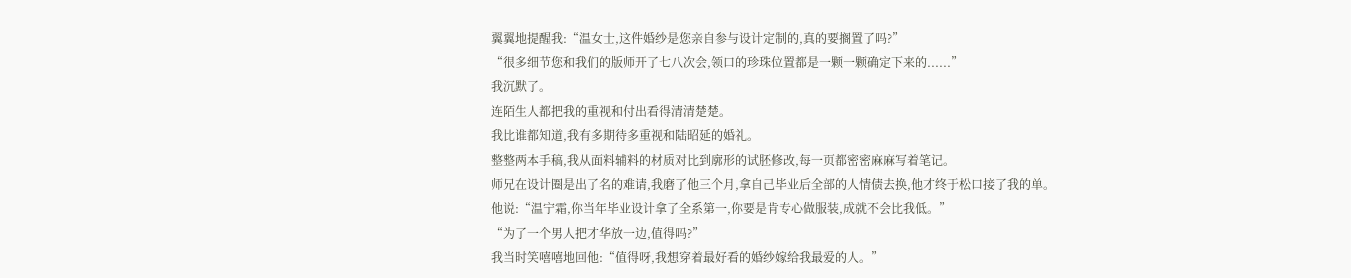翼翼地提醒我:“温女士,这件婚纱是您亲自参与设计定制的,真的要搁置了吗?”
“很多细节您和我们的版师开了七八次会,领口的珍珠位置都是一颗一颗确定下来的......”
我沉默了。
连陌生人都把我的重视和付出看得清清楚楚。
我比谁都知道,我有多期待多重视和陆昭延的婚礼。
整整两本手稿,我从面料辅料的材质对比到廓形的试胚修改,每一页都密密麻麻写着笔记。
师兄在设计圈是出了名的难请,我磨了他三个月,拿自己毕业后全部的人情债去换,他才终于松口接了我的单。
他说:“温宁霜,你当年毕业设计拿了全系第一,你要是肯专心做服装,成就不会比我低。”
“为了一个男人把才华放一边,值得吗?”
我当时笑嘻嘻地回他:“值得呀,我想穿着最好看的婚纱嫁给我最爱的人。”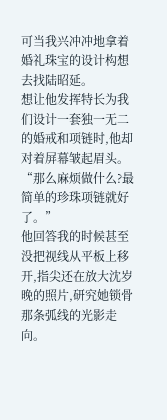可当我兴冲冲地拿着婚礼珠宝的设计构想去找陆昭延。
想让他发挥特长为我们设计一套独一无二的婚戒和项链时,他却对着屏幕皱起眉头。
“那么麻烦做什么?最简单的珍珠项链就好了。”
他回答我的时候甚至没把视线从平板上移开,指尖还在放大沈岁晚的照片,研究她锁骨那条弧线的光影走向。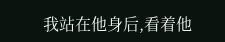我站在他身后,看着他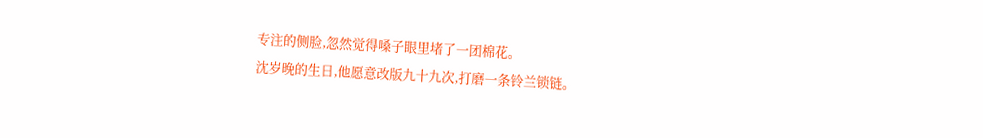专注的侧脸,忽然觉得嗓子眼里堵了一团棉花。
沈岁晚的生日,他愿意改版九十九次,打磨一条铃兰锁链。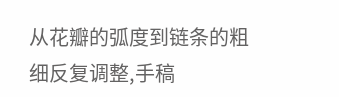从花瓣的弧度到链条的粗细反复调整,手稿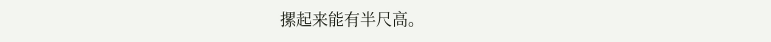摞起来能有半尺高。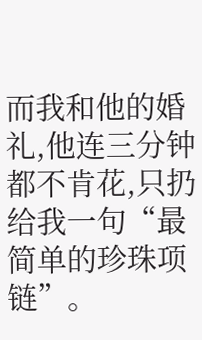而我和他的婚礼,他连三分钟都不肯花,只扔给我一句“最简单的珍珠项链”。